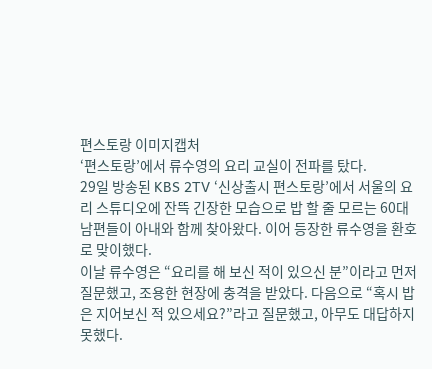편스토랑 이미지캡처
‘편스토랑’에서 류수영의 요리 교실이 전파를 탔다.
29일 방송된 KBS 2TV ‘신상출시 편스토랑’에서 서울의 요리 스튜디오에 잔뜩 긴장한 모습으로 밥 할 줄 모르는 60대 남편들이 아내와 함께 찾아왔다. 이어 등장한 류수영을 환호로 맞이했다.
이날 류수영은 “요리를 해 보신 적이 있으신 분”이라고 먼저 질문했고, 조용한 현장에 충격을 받았다. 다음으로 “혹시 밥은 지어보신 적 있으세요?”라고 질문했고, 아무도 대답하지 못했다.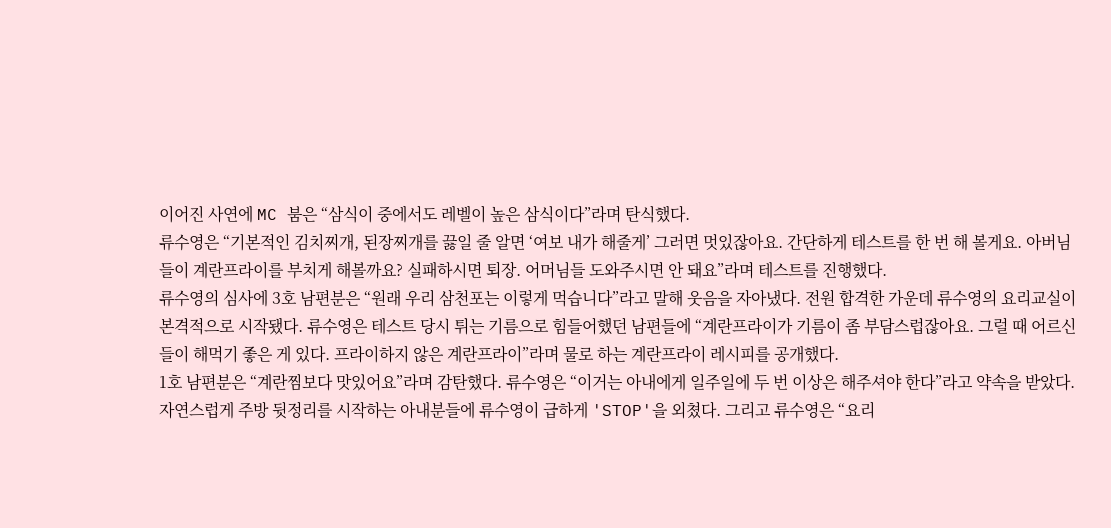이어진 사연에 MC 붐은 “삼식이 중에서도 레벨이 높은 삼식이다”라며 탄식했다.
류수영은 “기본적인 김치찌개, 된장찌개를 끓일 줄 알면 ‘여보 내가 해줄게’ 그러면 멋있잖아요. 간단하게 테스트를 한 번 해 볼게요. 아버님들이 계란프라이를 부치게 해볼까요? 실패하시면 퇴장. 어머님들 도와주시면 안 돼요”라며 테스트를 진행했다.
류수영의 심사에 3호 남편분은 “원래 우리 삼천포는 이렇게 먹습니다”라고 말해 웃음을 자아냈다. 전원 합격한 가운데 류수영의 요리교실이 본격적으로 시작됐다. 류수영은 테스트 당시 튀는 기름으로 힘들어했던 남편들에 “계란프라이가 기름이 좀 부담스럽잖아요. 그럴 때 어르신들이 해먹기 좋은 게 있다. 프라이하지 않은 계란프라이”라며 물로 하는 계란프라이 레시피를 공개했다.
1호 남편분은 “계란찜보다 맛있어요”라며 감탄했다. 류수영은 “이거는 아내에게 일주일에 두 번 이상은 해주셔야 한다”라고 약속을 받았다.
자연스럽게 주방 뒷정리를 시작하는 아내분들에 류수영이 급하게 'STOP'을 외쳤다. 그리고 류수영은 “요리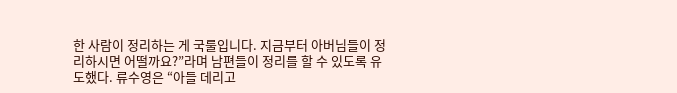한 사람이 정리하는 게 국룰입니다. 지금부터 아버님들이 정리하시면 어떨까요?”라며 남편들이 정리를 할 수 있도록 유도했다. 류수영은 “아들 데리고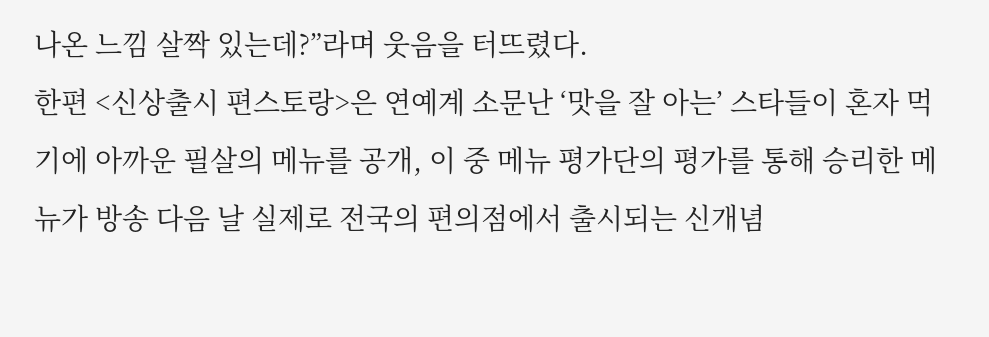나온 느낌 살짝 있는데?”라며 웃음을 터뜨렸다.
한편 <신상출시 편스토랑>은 연예계 소문난 ‘맛을 잘 아는’ 스타들이 혼자 먹기에 아까운 필살의 메뉴를 공개, 이 중 메뉴 평가단의 평가를 통해 승리한 메뉴가 방송 다음 날 실제로 전국의 편의점에서 출시되는 신개념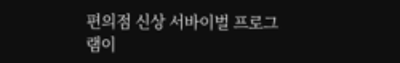편의점 신상 서바이벌 프로그램이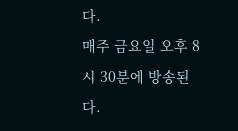다.
매주 금요일 오후 8시 30분에 방송된다.